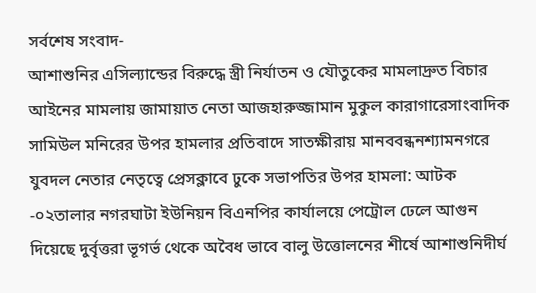সর্বশেষ সংবাদ-
আশাশুনির এসিল্যান্ডের বিরুদ্ধে স্ত্রী নির্যাতন ও যৌতুকের মামলাদ্রুত বিচার আইনের মামলায় জামায়াত নেতা আজহারুজ্জামান ‍মুকুল কারাগারেসাংবাদিক সামিউল মনিরের উপর হামলার প্রতিবাদে সাতক্ষীরায় মানববন্ধনশ্যামনগরে যুবদল নেতার নেতৃত্বে প্রেসক্লাবে ঢুকে সভাপতির উপর হামলা: আটক -০২তালার নগরঘাটা ইউনিয়ন বিএনপির কার্যালয়ে পেট্রোল ঢেলে আগুন দিয়েছে দুর্বৃত্তরা ভূগর্ভ থেকে অবৈধ ভাবে বালু উত্তোলনের শীর্ষে আশাশুনিদীর্ঘ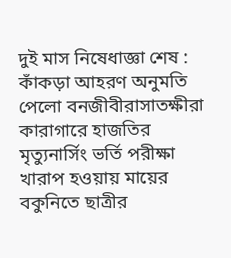দুই মাস নিষেধাজ্ঞা শেষ : কাঁকড়া আহরণ অনুমতি পেলো বনজীবীরাসাতক্ষীরা কারাগারে হাজতির মৃত্যুনার্সিং ভর্তি পরীক্ষা খারাপ হওয়ায় মায়ের বকুনিতে ছাত্রীর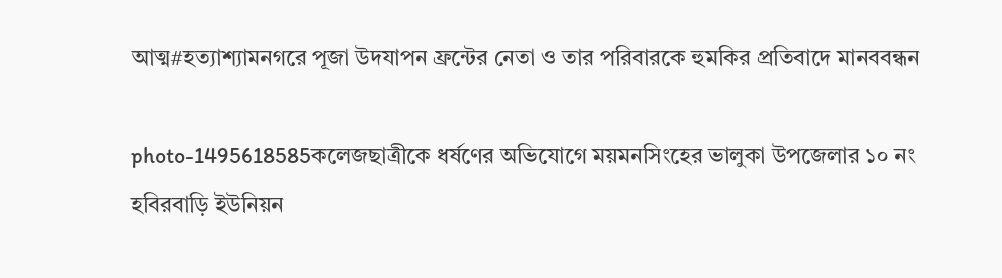আত্ম#হত্যাশ্যামনগরে পূজা উদযাপন ফ্রন্টের নেতা ও তার পরিবারকে হুমকির প্রতিবাদে মানববন্ধন

photo-1495618585কলেজছাত্রীকে ধর্ষণের অভিযোগে ময়মনসিংহের ভালুকা উপজেলার ১০ নং হবিরবাড়ি ইউনিয়ন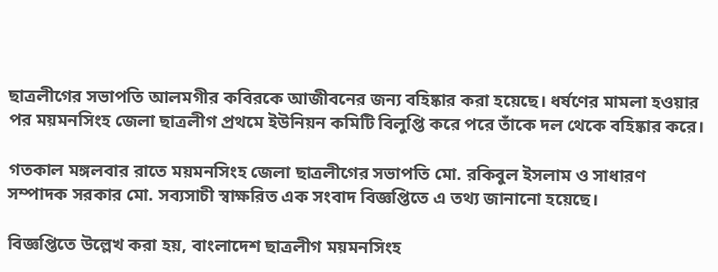ছাত্রলীগের সভাপতি আলমগীর কবিরকে আজীবনের জন্য বহিষ্কার করা হয়েছে। ধর্ষণের মামলা হওয়ার পর ময়মনসিংহ জেলা ছাত্রলীগ প্রথমে ইউনিয়ন কমিটি বিলুপ্তি করে পরে তাঁকে দল থেকে বহিষ্কার করে।

গতকাল মঙ্গলবার রাতে ময়মনসিংহ জেলা ছাত্রলীগের সভাপতি মো. রকিবুল ইসলাম ও সাধারণ সম্পাদক সরকার মো. সব্যসাচী স্বাক্ষরিত এক সংবাদ বিজ্ঞপ্তিতে এ তথ্য জানানো হয়েছে।

বিজ্ঞপ্তিতে উল্লেখ করা হয়, বাংলাদেশ ছাত্রলীগ ময়মনসিংহ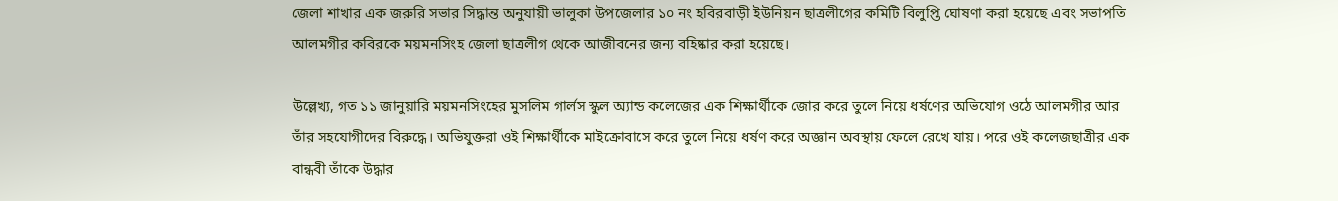জেলা শাখার এক জরুরি সভার সিদ্ধান্ত অনুযায়ী ভালুকা উপজেলার ১০ নং হবিরবাড়ী ইউনিয়ন ছাত্রলীগের কমিটি বিলুপ্তি ঘোষণা করা হয়েছে এবং সভাপতি আলমগীর কবিরকে ময়মনসিংহ জেলা ছাত্রলীগ থেকে আজীবনের জন্য বহিষ্কার করা হয়েছে।

উল্লেখ্য, গত ১১ জানুয়ারি ময়মনসিংহের মুসলিম গার্লস স্কুল অ্যান্ড কলেজের এক শিক্ষার্থীকে জোর করে তুলে নিয়ে ধর্ষণের অভিযোগ ওঠে আলমগীর আর তাঁর সহযোগীদের বিরুদ্ধে। অভিযুক্তরা ওই শিক্ষার্থীকে মাইক্রোবাসে করে তুলে নিয়ে ধর্ষণ করে অজ্ঞান অবস্থায় ফেলে রেখে যায়। পরে ওই কলেজছাত্রীর এক বান্ধবী তাঁকে উদ্ধার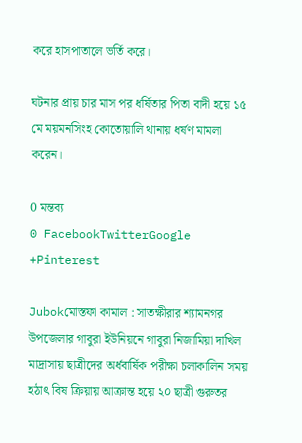করে হাসপাতালে ভর্তি করে।

ঘটনার প্রায় চার মাস পর ধর্ষিতার পিতা বাদী হয়ে ১৫ মে ময়মনসিংহ কোতোয়ালি থানায় ধর্ষণ মামলা করেন।

0 মন্তব্য
0 FacebookTwitterGoogle +Pinterest

Jubokমোস্তফা কামাল : সাতক্ষীরার শ্যামনগর উপজেলার গাবুরা ইউনিয়নে গাবুরা নিজামিয়া দাখিল মাদ্রাসায় ছাত্রীদের অর্ধবার্ষিক পরীক্ষা চলাকালিন সময় হঠাৎ বিষ ক্রিয়ায় আক্রান্ত হয়ে ২০ ছাত্রী গুরুতর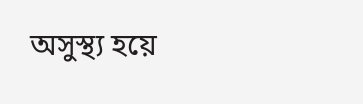অসুস্থ্য হয়ে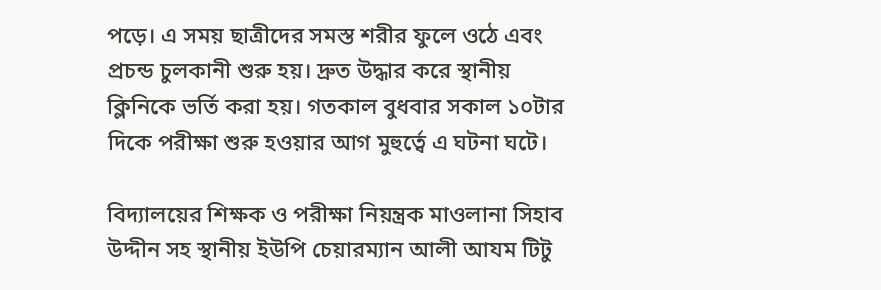পড়ে। এ সময় ছাত্রীদের সমস্ত শরীর ফুলে ওঠে এবং প্রচন্ড চুলকানী শুরু হয়। দ্রুত উদ্ধার করে স্থানীয় ক্লিনিকে ভর্তি করা হয়। গতকাল বুধবার সকাল ১০টার দিকে পরীক্ষা শুরু হওয়ার আগ মুহুর্ত্বে এ ঘটনা ঘটে।

বিদ্যালয়ের শিক্ষক ও পরীক্ষা নিয়ন্ত্রক মাওলানা সিহাব উদ্দীন সহ স্থানীয় ইউপি চেয়ারম্যান আলী আযম টিটু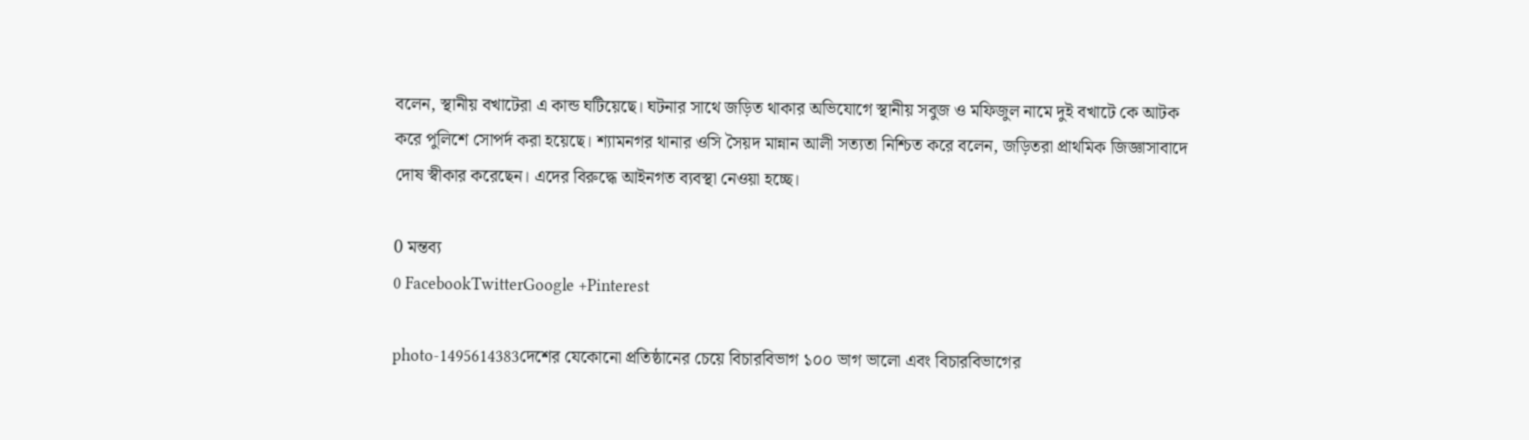বলেন, স্থানীয় বখাটেরা এ কান্ড ঘটিয়েছে। ঘটনার সাথে জড়িত থাকার অভিযোগে স্থানীয় সবুজ ও মফিজুল নামে দুই বখাটে কে আটক করে পুলিশে সোপর্দ করা হয়েছে। শ্যামনগর থানার ওসি সৈয়দ মান্নান আলী সত্যতা নিশ্চিত করে বলেন, জড়িতরা প্রাথমিক জিজ্ঞাসাবাদে দোষ স্বীকার করেছেন। এদের বিরুদ্ধে আইনগত ব্যবস্থা নেওয়া হচ্ছে।

0 মন্তব্য
0 FacebookTwitterGoogle +Pinterest

photo-1495614383দেশের যেকোনো প্রতিষ্ঠানের চেয়ে বিচারবিভাগ ১০০ ভাগ ভালো এবং বিচারবিভাগের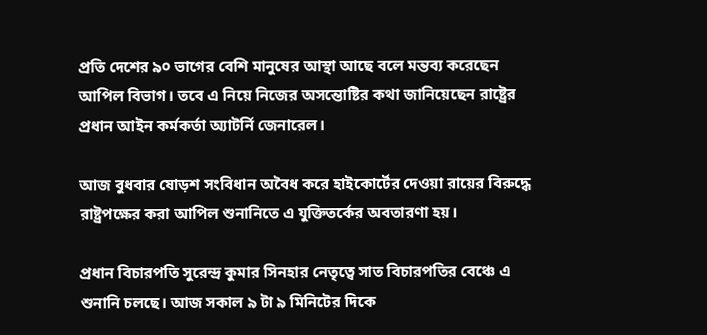প্রতি দেশের ৯০ ভাগের বেশি মানুষের আস্থা আছে বলে মন্তব্য করেছেন আপিল বিভাগ। তবে এ নিয়ে নিজের অসন্তোষ্টির কথা জানিয়েছেন রাষ্ট্রের প্রধান আইন কর্মকর্তা অ্যাটর্নি জেনারেল।

আজ বুধবার ষোড়শ সংবিধান অবৈধ করে হাইকোর্টের দেওয়া রায়ের বিরুদ্ধে রাষ্ট্রপক্ষের করা আপিল শুনানিতে এ যুক্তিতর্কের অবতারণা হয়।

প্রধান বিচারপতি সুরেন্দ্র কুমার সিনহার নেতৃত্বে সাত বিচারপতির বেঞ্চে এ শুনানি চলছে। আজ সকাল ৯ টা ৯ মিনিটের দিকে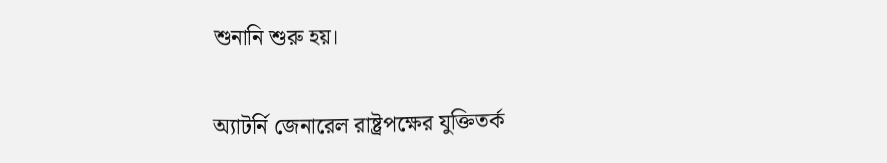শুনানি শুরু হয়।

অ্যাটর্নি জেনারেল রাষ্ট্রপক্ষের যুক্তিতর্ক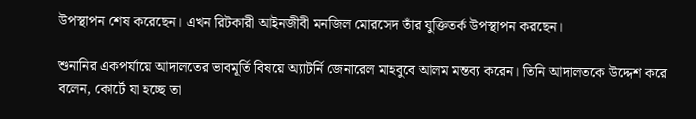উপস্থাপন শেষ করেছেন। এখন রিটকারী আইনজীবী মনজিল মোরসেদ তাঁর যুক্তিতর্ক উপস্থাপন করছেন।

শুনানির একপর্যায়ে আদালতের ভাবমূর্তি বিষয়ে অ্যাটর্নি জেনারেল মাহবুবে আলম মন্তব্য করেন। তিনি আদালতকে উদ্দেশ করে বলেন, কোর্টে যা হচ্ছে তা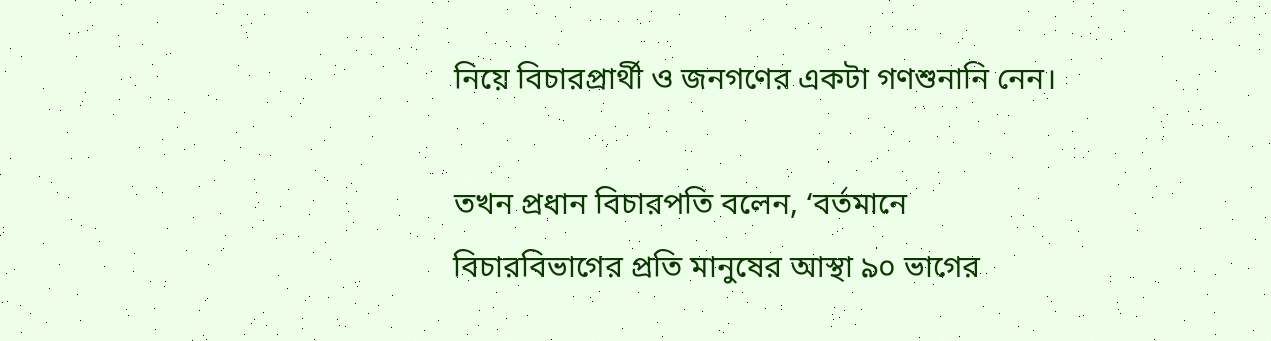নিয়ে বিচারপ্রার্থী ও জনগণের একটা গণশুনানি নেন।

তখন প্রধান বিচারপতি বলেন, ‘বর্তমানে বিচারবিভাগের প্রতি মানুষের আস্থা ৯০ ভাগের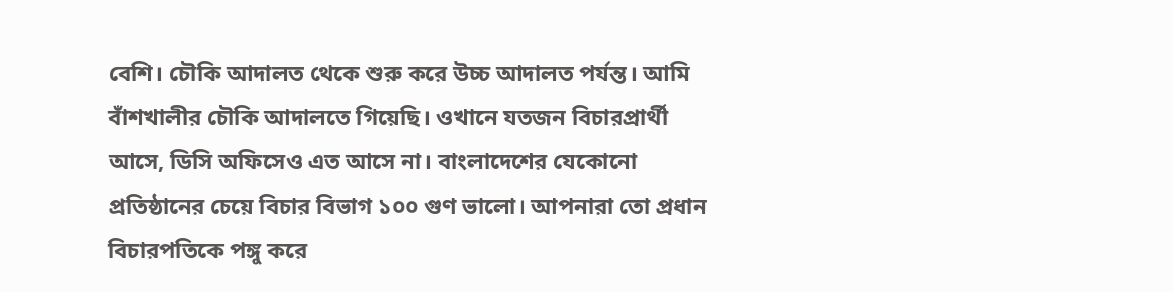বেশি। চৌকি আদালত থেকে শুরু করে উচ্চ আদালত পর্যন্ত। আমি বাঁশখালীর চৌকি আদালতে গিয়েছি। ওখানে যতজন বিচারপ্রার্থী আসে, ডিসি অফিসেও এত আসে না। বাংলাদেশের যেকোনো প্রতিষ্ঠানের চেয়ে বিচার বিভাগ ১০০ গুণ ভালো। আপনারা তো প্রধান বিচারপতিকে পঙ্গু করে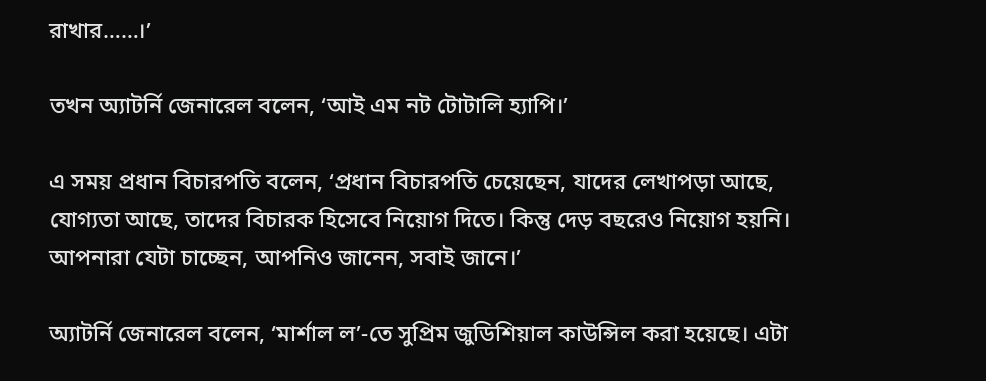রাখার……।’

তখন অ্যাটর্নি জেনারেল বলেন, ‘আই এম নট টোটালি হ্যাপি।’

এ সময় প্রধান বিচারপতি বলেন, ‘প্রধান বিচারপতি চেয়েছেন, যাদের লেখাপড়া আছে, যোগ্যতা আছে, তাদের বিচারক হিসেবে নিয়োগ দিতে। কিন্তু দেড় বছরেও নিয়োগ হয়নি। আপনারা যেটা চাচ্ছেন, আপনিও জানেন, সবাই জানে।’

অ্যাটর্নি জেনারেল বলেন, ‘মার্শাল ল’-তে সুপ্রিম জুডিশিয়াল কাউন্সিল করা হয়েছে। এটা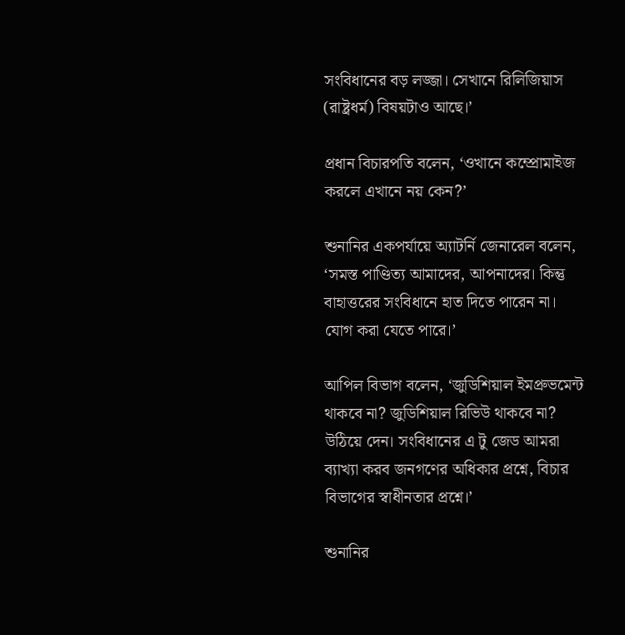সংবিধানের বড় লজ্জা। সেখানে রিলিজিয়াস (রাষ্ট্রধর্ম) বিষয়টাও আছে।’

প্রধান বিচারপতি বলেন, ‘ওখানে কম্প্রোমাইজ করলে এখানে নয় কেন?’

শুনানির একপর্যায়ে অ্যাটর্নি জেনারেল বলেন, ‘সমস্ত পাণ্ডিত্য আমাদের, আপনাদের। কিন্তু বাহাত্তরের সংবিধানে হাত দিতে পারেন না। যোগ করা যেতে পারে।’

আপিল বিভাগ বলেন, ‘জুডিশিয়াল ইমপ্রুভমেন্ট থাকবে না? জুডিশিয়াল রিভিউ থাকবে না? উঠিয়ে দেন। সংবিধানের এ টু জেড আমরা ব্যাখ্যা করব জনগণের অধিকার প্রশ্নে, বিচার বিভাগের স্বাধীনতার প্রশ্নে।’

শুনানির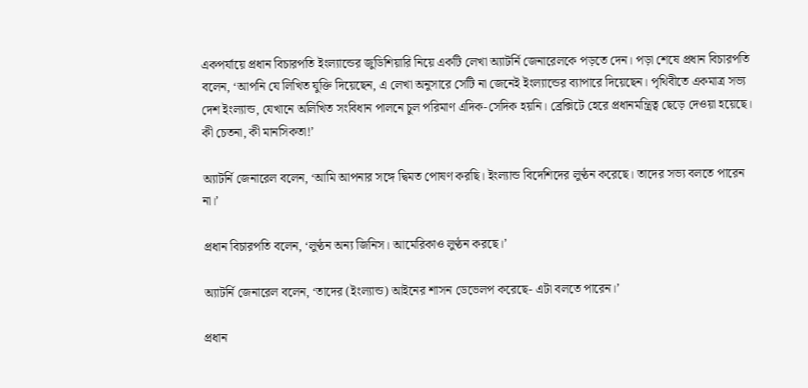একপর্যায়ে প্রধান বিচারপতি ইংল্যান্ডের জুডিশিয়ারি নিয়ে একটি লেখা অ্যাটর্নি জেনারেলকে পড়তে দেন। পড়া শেষে প্রধান বিচারপতি বলেন, ‘আপনি যে লিখিত যুক্তি দিয়েছেন, এ লেখা অনুসারে সেটি না জেনেই ইংল্যান্ডের ব্যাপারে দিয়েছেন। পৃথিবীতে একমাত্র সভ্য দেশ ইংল্যান্ড, যেখানে অলিখিত সংবিধান পালনে চুল পরিমাণ এদিক-সেদিক হয়নি। ব্রেক্সিটে হেরে প্রধানমন্ত্রিত্ব ছেড়ে দেওয়া হয়েছে। কী চেতনা, কী মানসিকতা!’

অ্যাটর্নি জেনারেল বলেন, ‘আমি আপনার সঙ্গে দ্বিমত পোষণ করছি। ইংল্যান্ড বিদেশিদের লুণ্ঠন করেছে। তাদের সভ্য বলতে পারেন না।’

প্রধান বিচারপতি বলেন, ‘লুণ্ঠন অন্য জিনিস। আমেরিকাও লুণ্ঠন করছে।’

অ্যাটর্নি জেনারেল বলেন, ‘তাদের (ইংল্যান্ড) আইনের শাসন ডেভেলপ করেছে- এটা বলতে পারেন।’

প্রধান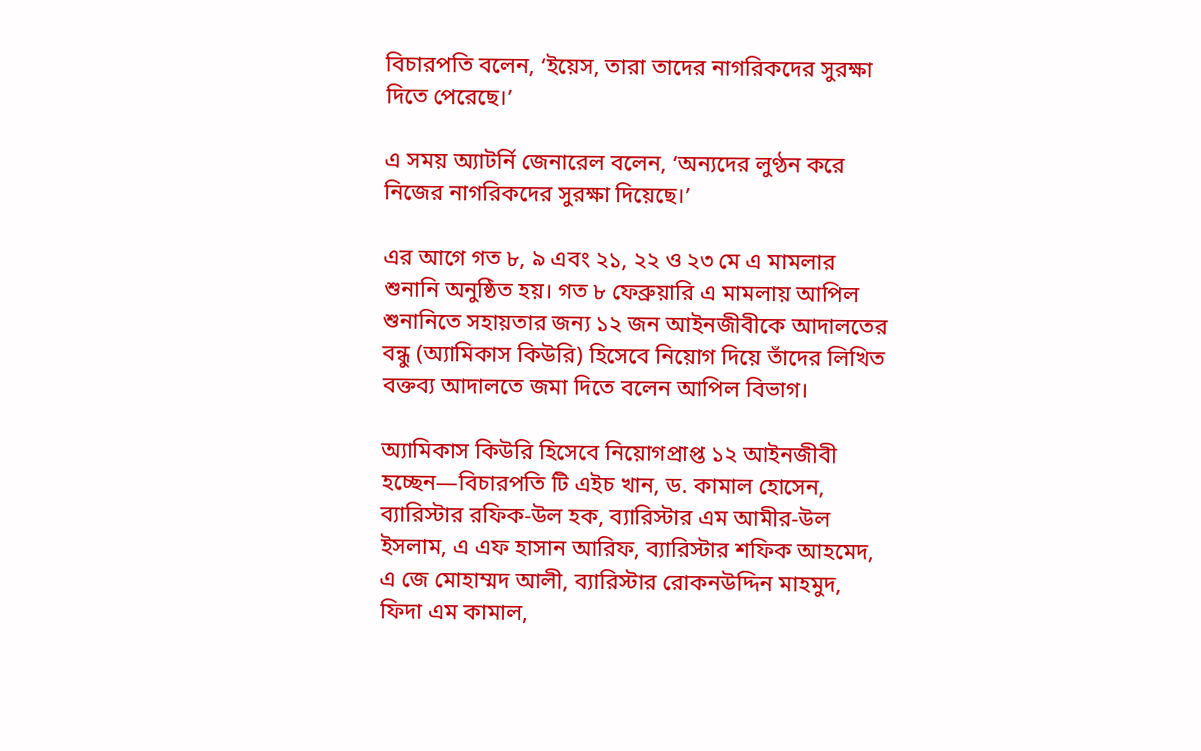বিচারপতি বলেন, ‘ইয়েস, তারা তাদের নাগরিকদের সুরক্ষা দিতে পেরেছে।’

এ সময় অ্যাটর্নি জেনারেল বলেন, ‘অন্যদের লুণ্ঠন করে নিজের নাগরিকদের সুরক্ষা দিয়েছে।’

এর আগে গত ৮, ৯ এবং ২১, ২২ ও ২৩ মে এ মামলার শুনানি অনুষ্ঠিত হয়। গত ৮ ফেব্রুয়ারি এ মামলায় আপিল শুনানিতে সহায়তার জন্য ১২ জন আইনজীবীকে আদালতের বন্ধু (অ্যামিকাস কিউরি) হিসেবে নিয়োগ দিয়ে তাঁদের লিখিত বক্তব্য আদালতে জমা দিতে বলেন আপিল বিভাগ।

অ্যামিকাস কিউরি হিসেবে নিয়োগপ্রাপ্ত ১২ আইনজীবী হচ্ছেন—বিচারপতি টি এইচ খান, ড. কামাল হোসেন, ব্যারিস্টার রফিক-উল হক, ব্যারিস্টার এম আমীর-উল ইসলাম, এ এফ হাসান আরিফ, ব্যারিস্টার শফিক আহমেদ, এ জে মোহাম্মদ আলী, ব্যারিস্টার রোকনউদ্দিন মাহমুদ, ফিদা এম কামাল,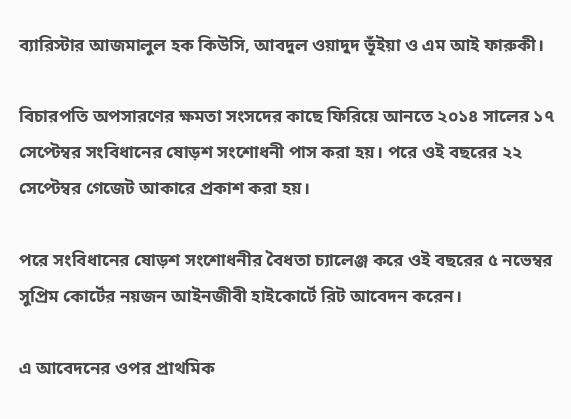ব্যারিস্টার আজমালুল হক কিউসি, আবদুল ওয়াদুদ ভূঁইয়া ও এম আই ফারুকী।

বিচারপতি অপসারণের ক্ষমতা সংসদের কাছে ফিরিয়ে আনতে ২০১৪ সালের ১৭ সেপ্টেম্বর সংবিধানের ষোড়শ সংশোধনী পাস করা হয়। পরে ওই বছরের ২২ সেপ্টেম্বর গেজেট আকারে প্রকাশ করা হয়।

পরে সংবিধানের ষোড়শ সংশোধনীর বৈধতা চ্যালেঞ্জ করে ওই বছরের ৫ নভেম্বর সুপ্রিম কোর্টের নয়জন আইনজীবী হাইকোর্টে রিট আবেদন করেন।

এ আবেদনের ওপর প্রাথমিক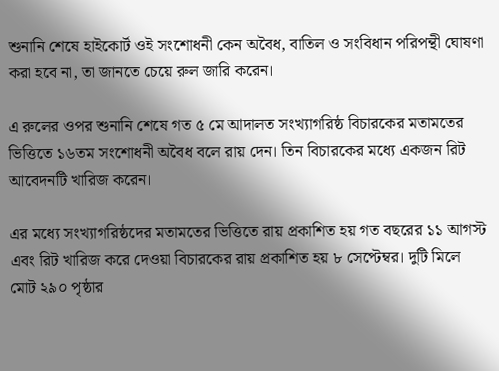শুনানি শেষে হাইকোর্ট ওই সংশোধনী কেন অবৈধ, বাতিল ও সংবিধান পরিপন্থী ঘোষণা করা হবে না, তা জানতে চেয়ে রুল জারি করেন।

এ রুলের ওপর শুনানি শেষে গত ৫ মে আদালত সংখ্যাগরিষ্ঠ বিচারকের মতামতের ভিত্তিতে ১৬তম সংশোধনী অবৈধ বলে রায় দেন। তিন বিচারকের মধ্যে একজন রিট আবেদনটি খারিজ করেন।

এর মধ্যে সংখ্যাগরিষ্ঠদের মতামতের ভিত্তিতে রায় প্রকাশিত হয় গত বছরের ১১ আগস্ট এবং রিট খারিজ করে দেওয়া বিচারকের রায় প্রকাশিত হয় ৮ সেপ্টেম্বর। দুটি মিলে মোট ২৯০ পৃষ্ঠার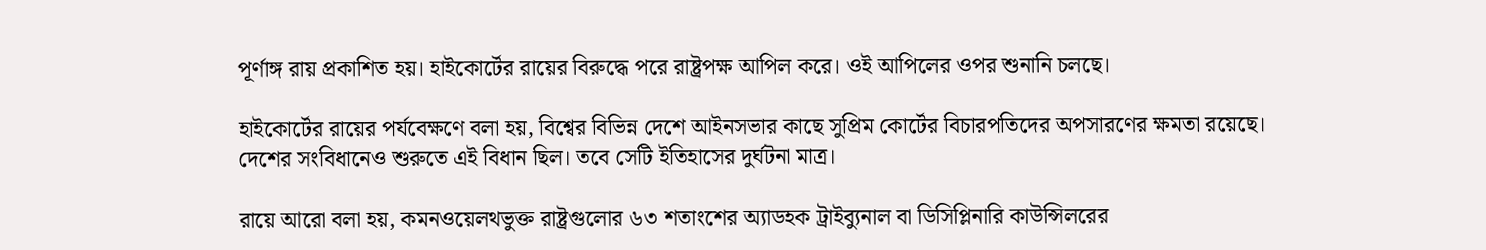পূর্ণাঙ্গ রায় প্রকাশিত হয়। হাইকোর্টের রায়ের বিরুদ্ধে পরে রাষ্ট্রপক্ষ আপিল করে। ওই আপিলের ওপর শুনানি চলছে।

হাইকোর্টের রায়ের পর্যবেক্ষণে বলা হয়, বিশ্বের বিভিন্ন দেশে আইনসভার কাছে সুপ্রিম কোর্টের বিচারপতিদের অপসারণের ক্ষমতা রয়েছে। দেশের সংবিধানেও শুরুতে এই বিধান ছিল। তবে সেটি ইতিহাসের দুর্ঘটনা মাত্র।

রায়ে আরো বলা হয়, কমনওয়েলথভুক্ত রাষ্ট্রগুলোর ৬৩ শতাংশের অ্যাডহক ট্রাইব্যুনাল বা ডিসিপ্লিনারি কাউন্সিলরের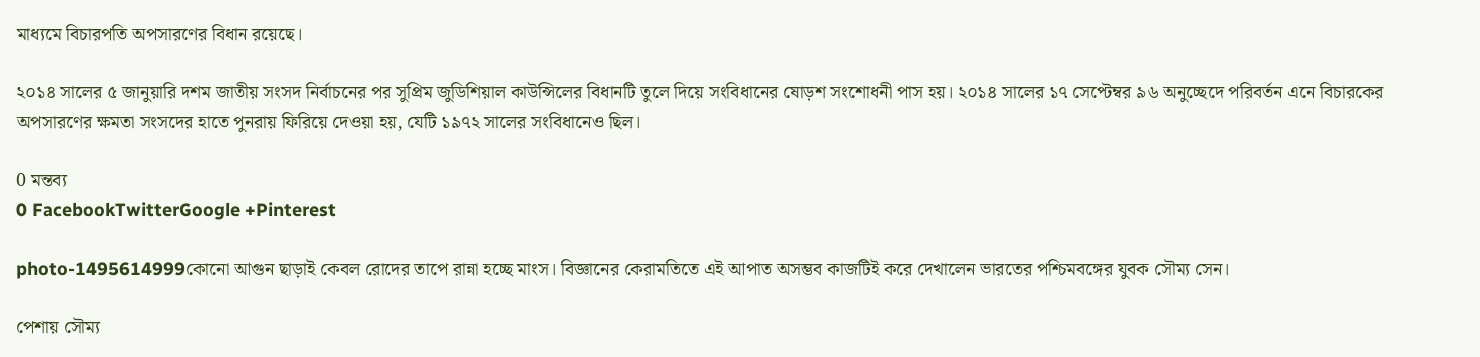মাধ্যমে বিচারপতি অপসারণের বিধান রয়েছে।

২০১৪ সালের ৫ জানুয়ারি দশম জাতীয় সংসদ নির্বাচনের পর সুপ্রিম জুডিশিয়াল কাউন্সিলের বিধানটি তুলে দিয়ে সংবিধানের ষোড়শ সংশোধনী পাস হয়। ২০১৪ সালের ১৭ সেপ্টেম্বর ৯৬ অনুচ্ছেদে পরিবর্তন এনে বিচারকের অপসারণের ক্ষমতা সংসদের হাতে পুনরায় ফিরিয়ে দেওয়া হয়, যেটি ১৯৭২ সালের সংবিধানেও ছিল।

0 মন্তব্য
0 FacebookTwitterGoogle +Pinterest

photo-1495614999কোনো আগুন ছাড়াই কেবল রোদের তাপে রান্না হচ্ছে মাংস। বিজ্ঞানের কেরামতিতে এই আপাত অসম্ভব কাজটিই করে দেখালেন ভারতের পশ্চিমবঙ্গের যুবক সৌম্য সেন।

পেশায় সৌম্য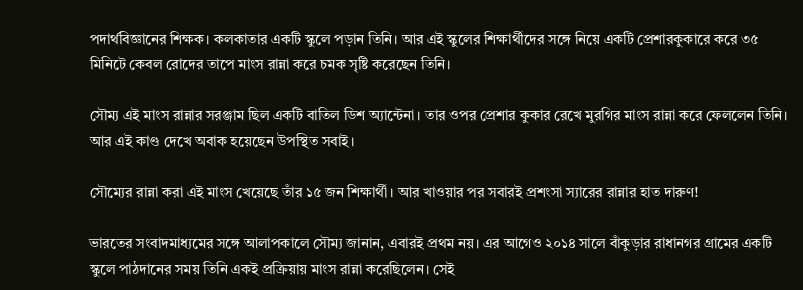পদার্থবিজ্ঞানের শিক্ষক। কলকাতার একটি স্কুলে পড়ান তিনি। আর এই স্কুলের শিক্ষার্থীদের সঙ্গে নিয়ে একটি প্রেশারকুকারে করে ৩৫ মিনিটে কেবল রোদের তাপে মাংস রান্না করে চমক সৃষ্টি করেছেন তিনি।

সৌম্য এই মাংস রান্নার সরঞ্জাম ছিল একটি বাতিল ডিশ অ্যান্টেনা। তার ওপর প্রেশার কুকার রেখে মুরগির মাংস রান্না করে ফেললেন তিনি। আর এই কাণ্ড দেখে অবাক হয়েছেন উপস্থিত সবাই।

সৌম্যের রান্না করা এই মাংস খেয়েছে তাঁর ১৫ জন শিক্ষার্থী। আর খাওয়ার পর সবারই প্রশংসা স্যারের রান্নার হাত দারুণ!

ভারতের সংবাদমাধ্যমের সঙ্গে আলাপকালে সৌম্য জানান, এবারই প্রথম নয়। এর আগেও ২০১৪ সালে বাঁকুড়ার রাধানগর গ্রামের একটি স্কুলে পাঠদানের সময় তিনি একই প্রক্রিয়ায় মাংস রান্না করেছিলেন। সেই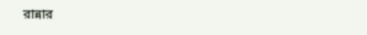রান্নার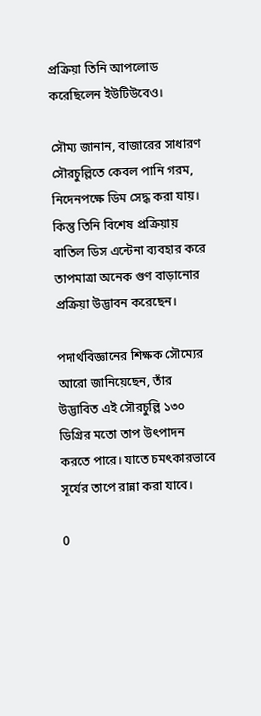প্রক্রিয়া তিনি আপলোড করেছিলেন ইউটিউবেও।

সৌম্য জানান, বাজারের সাধারণ সৌরচুল্লিতে কেবল পানি গরম, নিদেনপক্ষে ডিম সেদ্ধ করা যায়। কিন্তু তিনি বিশেষ প্রক্রিয়ায় বাতিল ডিস এন্টেনা ব্যবহার করে তাপমাত্রা অনেক গুণ বাড়ানোর প্রক্রিয়া উদ্ভাবন করেছেন।

পদার্থবিজ্ঞানের শিক্ষক সৌম্যের আরো জানিয়েছেন, তাঁর উদ্ভাবিত এই সৌরচুল্লি ১৩০ ডিগ্রির মতো তাপ উৎপাদন করতে পারে। যাতে চমৎকারভাবে সূর্যের তাপে রান্না করা যাবে।

0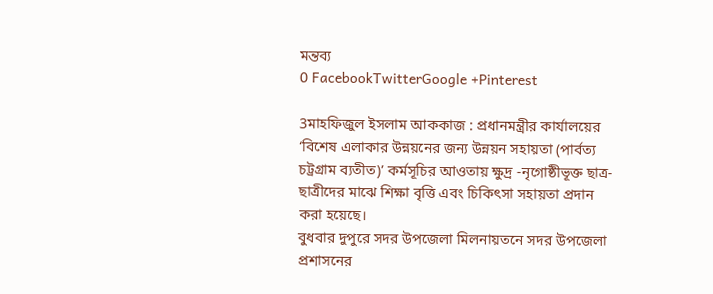মন্তব্য
0 FacebookTwitterGoogle +Pinterest

3মাহফিজুল ইসলাম আককাজ : প্রধানমন্ত্রীর কার্যালয়ের ‘বিশেষ এলাকার উন্নয়নের জন্য উন্নয়ন সহায়তা (পার্বত্য চট্রগ্রাম ব্যতীত)’ কর্মসূচির আওতায় ক্ষুদ্র -নৃগোষ্ঠীভূক্ত ছাত্র-ছাত্রীদের মাঝে শিক্ষা বৃত্তি এবং চিকিৎসা সহায়তা প্রদান করা হয়েছে।
বুধবার দুপুরে সদর উপজেলা মিলনায়তনে সদর উপজেলা প্রশাসনের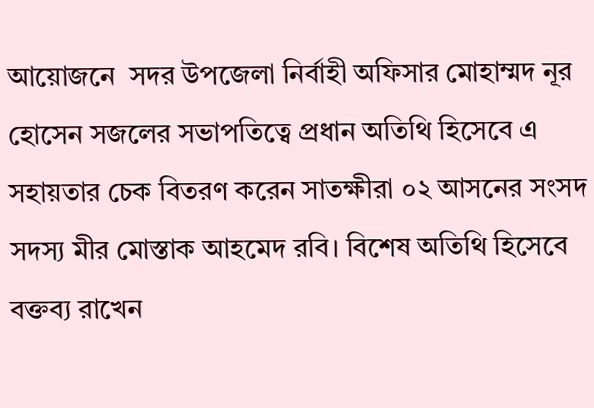আয়োজনে  সদর উপজেলা নির্বাহী অফিসার মোহাম্মদ নূর হোসেন সজলের সভাপতিত্বে প্রধান অতিথি হিসেবে এ সহায়তার চেক বিতরণ করেন সাতক্ষীরা ০২ আসনের সংসদ সদস্য মীর মোস্তাক আহমেদ রবি। বিশেষ অতিথি হিসেবে বক্তব্য রাখেন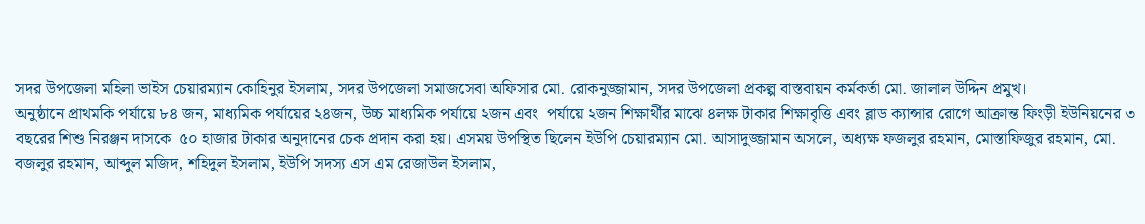সদর উপজেলা মহিলা ভাইস চেয়ারম্যান কোহিনুর ইসলাম, সদর উপজেলা সমাজসেবা অফিসার মো. রোকনুজ্জামান, সদর উপজেলা প্রকল্প বাস্তবায়ন কর্মকর্তা মো. জালাল উদ্দিন প্রমুখ।
অনুষ্ঠানে প্রাথমকি পর্যায়ে ৮৪ জন, মাধ্যমিক পর্যায়ের ২৪জন, উচ্চ মাধ্যমিক পর্যায়ে ২জন এবং  পর্যায়ে ২জন শিক্ষার্থীর মাঝে ৪লক্ষ টাকার শিক্ষাবৃত্তি এবং ব্লাড ক্যান্সার রোগে আক্রান্ত ফিংড়ী ইউনিয়নের ৩ বছরের শিশু নিরঞ্জন দাসকে  ৫০ হাজার টাকার অনুদানের চেক প্রদান করা হয়। এসময় উপস্থিত ছিলেন ইউপি চেয়ারম্যান মো. আসাদুজ্জামান অসলে, অধ্যক্ষ ফজলুর রহমান, মোস্তাফিজুর রহমান, মো. বজলুর রহমান, আব্দুল মজিদ, শহিদুল ইসলাম, ইউপি সদস্য এস এম রেজাউল ইসলাম,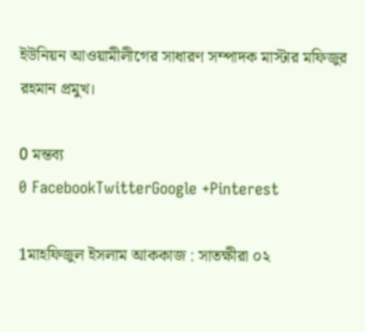ইউনিয়ন আওয়ামীলীগের সাধারণ সম্পাদক মাস্টার মফিজুর রহমান প্রমুখ।

0 মন্তব্য
0 FacebookTwitterGoogle +Pinterest

1মাহফিজুল ইসলাম আককাজ : সাতক্ষীরা ০২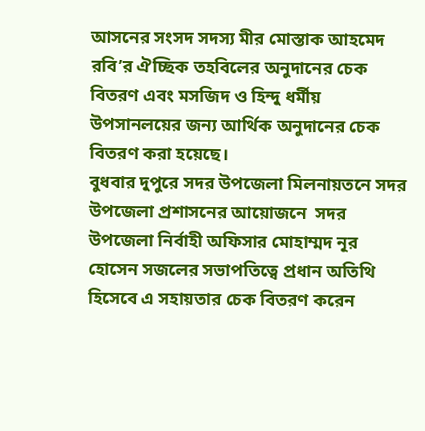আসনের সংসদ সদস্য মীর মোস্তাক আহমেদ রবি’র ঐচ্ছিক তহবিলের অনুদানের চেক বিতরণ এবং মসজিদ ও হিন্দু ধর্মীয় উপসানলয়ের জন্য আর্থিক অনুদানের চেক বিতরণ করা হয়েছে।
বুধবার দুপুরে সদর উপজেলা মিলনায়তনে সদর উপজেলা প্রশাসনের আয়োজনে  সদর উপজেলা নির্বাহী অফিসার মোহাম্মদ নূর হোসেন সজলের সভাপতিত্বে প্রধান অতিথি হিসেবে এ সহায়তার চেক বিতরণ করেন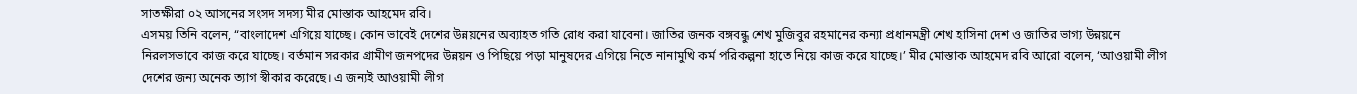সাতক্ষীরা ০২ আসনের সংসদ সদস্য মীর মোস্তাক আহমেদ রবি।
এসময় তিনি বলেন, “বাংলাদেশ এগিয়ে যাচ্ছে। কোন ভাবেই দেশের উন্নয়নের অব্যাহত গতি রোধ করা যাবেনা। জাতির জনক বঙ্গবন্ধু শেখ মুজিবুর রহমানের কন্যা প্রধানমন্ত্রী শেখ হাসিনা দেশ ও জাতির ভাগ্য উন্নয়নে নিরলসভাবে কাজ করে যাচ্ছে। বর্তমান সরকার গ্রামীণ জনপদের উন্নয়ন ও পিছিয়ে পড়া মানুষদের এগিয়ে নিতে নানামুখি কর্ম পরিকল্পনা হাতে নিয়ে কাজ করে যাচ্ছে।’ মীর মোস্তাক আহমেদ রবি আরো বলেন, ‘আওয়ামী লীগ দেশের জন্য অনেক ত্যাগ স্বীকার করেছে। এ জন্যই আওয়ামী লীগ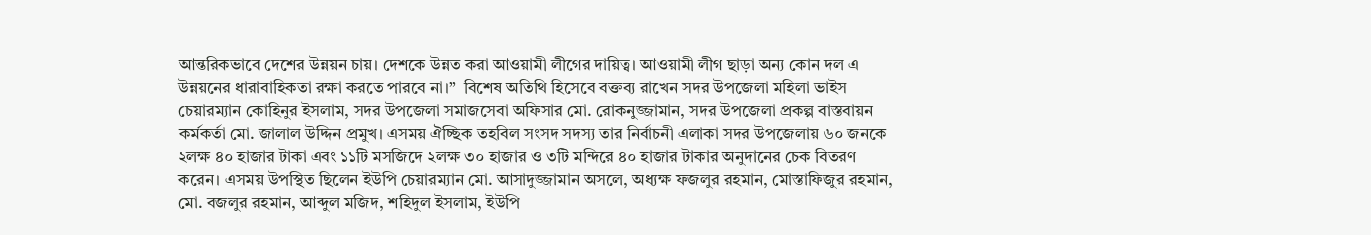আন্তরিকভাবে দেশের উন্নয়ন চায়। দেশকে উন্নত করা আওয়ামী লীগের দায়িত্ব। আওয়ামী লীগ ছাড়া অন্য কোন দল এ উন্নয়নের ধারাবাহিকতা রক্ষা করতে পারবে না।”  বিশেষ অতিথি হিসেবে বক্তব্য রাখেন সদর উপজেলা মহিলা ভাইস চেয়ারম্যান কোহিনুর ইসলাম, সদর উপজেলা সমাজসেবা অফিসার মো. রোকনুজ্জামান, সদর উপজেলা প্রকল্প বাস্তবায়ন কর্মকর্তা মো. জালাল উদ্দিন প্রমুখ। এসময় ঐচ্ছিক তহবিল সংসদ সদস্য তার নির্বাচনী এলাকা সদর উপজেলায় ৬০ জনকে ২লক্ষ ৪০ হাজার টাকা এবং ১১টি মসজিদে ২লক্ষ ৩০ হাজার ও ৩টি মন্দিরে ৪০ হাজার টাকার অনুদানের চেক বিতরণ করেন। এসময় উপস্থিত ছিলেন ইউপি চেয়ারম্যান মো. আসাদুজ্জামান অসলে, অধ্যক্ষ ফজলুর রহমান, মোস্তাফিজুর রহমান, মো. বজলুর রহমান, আব্দুল মজিদ, শহিদুল ইসলাম, ইউপি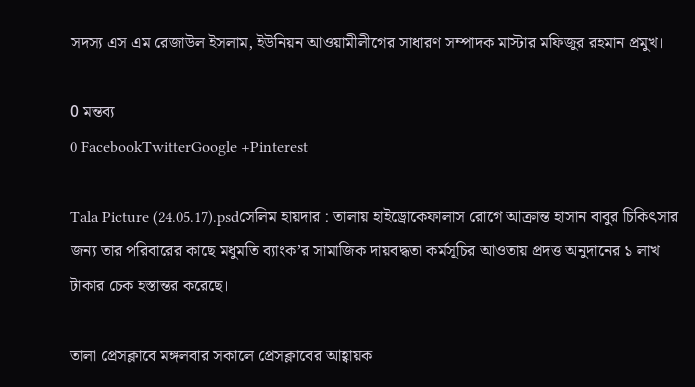সদস্য এস এম রেজাউল ইসলাম, ইউনিয়ন আওয়ামীলীগের সাধারণ সম্পাদক মাস্টার মফিজুর রহমান প্রমুখ।

0 মন্তব্য
0 FacebookTwitterGoogle +Pinterest

Tala Picture (24.05.17).psdসেলিম হায়দার : তালায় হাইড্রোকেফালাস রোগে আক্রান্ত হাসান বাবুর চিকিৎসার জন্য তার পরিবারের কাছে মধুমতি ব্যাংক’র সামাজিক দায়বদ্ধতা কর্মসূচির আওতায় প্রদত্ত অনুদানের ১ লাখ টাকার চেক হস্তান্তর করেছে।

তালা প্রেসক্লাবে মঙ্গলবার সকালে প্রেসক্লাবের আহ্বায়ক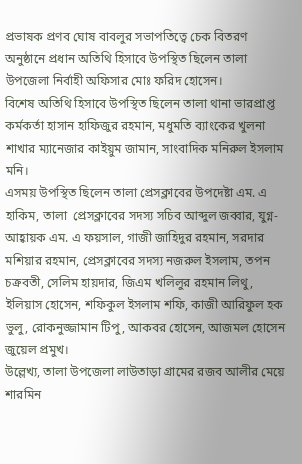প্রভাষক প্রণব ঘোষ বাবলুর সভাপতিত্বে চেক বিতরণ অনুষ্ঠানে প্রধান অতিথি হিসাবে উপস্থিত ছিলেন তালা উপজেলা নির্বাহী অফিসার মোঃ ফরিদ হোসেন।
বিশেষ অতিথি হিসাবে উপস্থিত ছিলেন তালা থানা ভারপ্রাপ্ত কর্মকর্তা হাসান হাফিজুর রহমান, মধুমতি ব্যাংকের খুলনা শাখার ম্যানেজার কাইয়ুম জামান, সাংবাদিক মনিরুল ইসলাম মনি।
এসময় উপস্থিত ছিলেন তালা প্রেসক্লাবের উপদেষ্টা এম. এ হাকিম, তালা  প্রেসক্লাবের সদস্য সচিব আব্দুল জব্বার, যুগ্ন-আহ্বায়ক এম. এ ফয়সাল, গাজী জাহিদুর রহমান, সরদার মশিয়ার রহমান, প্রেসক্লাবের সদস্য নজরুল ইসলাম, তপন চক্রবতী, সেলিম হায়দার, জিএম খলিলুর রহমান লিথু, ইলিয়াস হোসেন, শফিকুল ইসলাম শফি, কাজী আরিফুল হক ভুলু, রোকনুজ্জামান টিপু, আকবর হোসেন, আজমল হোসেন জুয়েল প্রমুখ।
উল্লেখ্য, তালা উপজেলা লাউতাড়া গ্রামের রজব আলীর মেয়ে শারমিন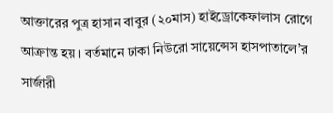আক্তারের পুত্র হাসান বাবুর (২০মাস) হাইড্রোকেফালাস রোগে আক্রান্ত হয়। বর্তমানে ঢাকা নিউরো সায়েন্সেস হাসপাতালে’র  সার্জারী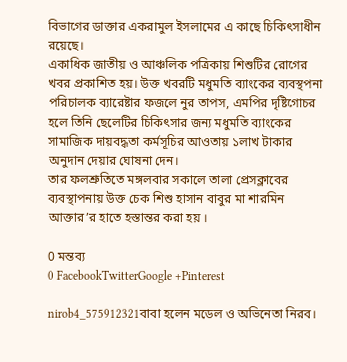বিভাগের ডাক্তার একরামুল ইসলামের এ কাছে চিকিৎসাধীন রয়েছে।
একাধিক জাতীয় ও আঞ্চলিক পত্রিকায় শিশুটির রোগের খবর প্রকাশিত হয়। উক্ত খবরটি মধুমতি ব্যাংকের ব্যবস্থপনা পরিচালক ব্যারেষ্টার ফজলে নুর তাপস, এমপির দৃষ্টিগোচর হলে তিনি ছেলেটির চিকিৎসার জন্য মধুমতি ব্যাংকের সামাজিক দায়বদ্ধতা কর্মসূচির আওতায় ১লাখ টাকার অনুদান দেয়ার ঘোষনা দেন।
তার ফলশ্রুতিতে মঙ্গলবার সকালে তালা প্রেসক্লাবের ব্যবস্থাপনায় উক্ত চেক শিশু হাসান বাবুর মা শারমিন আক্তার’র হাতে হস্তান্তর করা হয় ।

0 মন্তব্য
0 FacebookTwitterGoogle +Pinterest

nirob4_575912321বাবা হলেন মডেল ও অভিনেতা নিরব।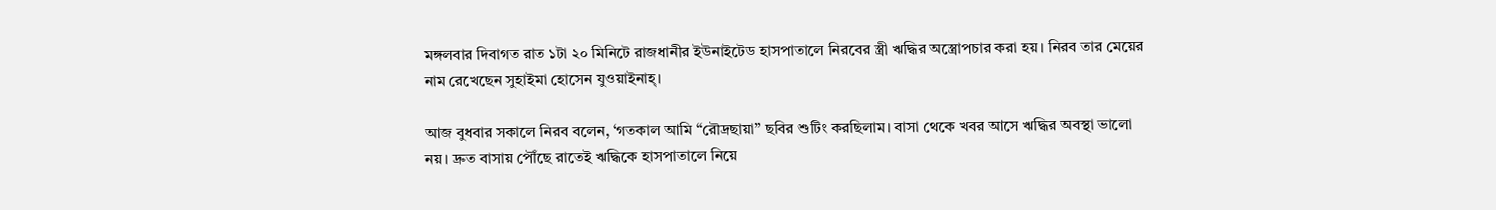মঙ্গলবার দিবাগত রাত ১টা ২০ মিনিটে রাজধানীর ইউনাইটেড হাসপাতালে নিরবের স্ত্রী ঋদ্ধির অস্ত্রোপচার করা হয়। নিরব তার মেয়ের নাম রেখেছেন সুহাইমা হোসেন যুওয়াইনাহ্।

আজ বুধবার সকালে নিরব বলেন, ‘গতকাল আমি “রৌদ্রছায়া” ছবির শুটিং করছিলাম। বাসা থেকে খবর আসে ঋদ্ধির অবস্থা ভালো নয়। দ্রুত বাসায় পৌঁছে রাতেই ঋদ্ধিকে হাসপাতালে নিয়ে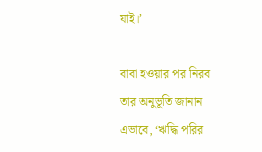যাই।’

বাবা হওয়ার পর নিরব তার অনুভূতি জানান এভাবে, ‘ঋদ্ধি পরির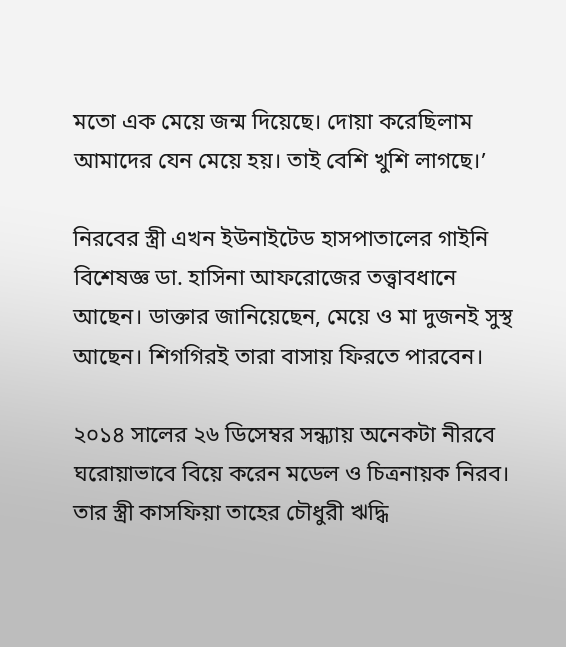মতো এক মেয়ে জন্ম দিয়েছে। দোয়া করেছিলাম আমাদের যেন মেয়ে হয়। তাই বেশি খুশি লাগছে।’

নিরবের স্ত্রী এখন ইউনাইটেড হাসপাতালের গাইনি বিশেষজ্ঞ ডা. হাসিনা আফরোজের তত্ত্বাবধানে আছেন। ডাক্তার জানিয়েছেন, মেয়ে ও মা দুজনই সুস্থ আছেন। শিগগিরই তারা বাসায় ফিরতে পারবেন।

২০১৪ সালের ২৬ ডিসেম্বর সন্ধ্যায় অনেকটা নীরবে ঘরোয়াভাবে বিয়ে করেন মডেল ও চিত্রনায়ক নিরব। তার স্ত্রী কাসফিয়া তাহের চৌধুরী ঋদ্ধি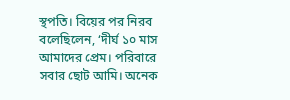স্থপতি। বিয়ের পর নিরব বলেছিলেন, ‘দীর্ঘ ১০ মাস আমাদের প্রেম। পরিবারে সবার ছোট আমি। অনেক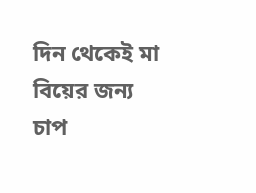দিন থেকেই মা বিয়ের জন্য চাপ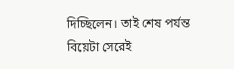দিচ্ছিলেন। তাই শেষ পর্যন্ত বিয়েটা সেরেই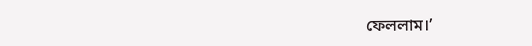ফেললাম।’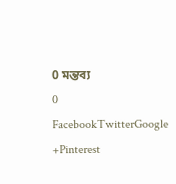0 মন্তব্য
0 FacebookTwitterGoogle +Pinterest